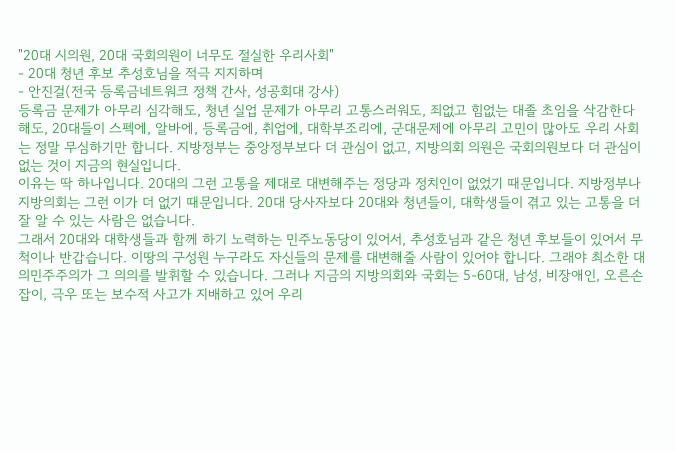"20대 시의원, 20대 국회의원이 너무도 절실한 우리사회"
- 20대 청년 후보 추성호님을 적극 지지하며
- 안진걸(전국 등록금네트워크 정책 간사, 성공회대 강사)
등록금 문제가 아무리 심각해도, 청년 실업 문제가 아무리 고통스러워도, 죄없고 힘없는 대졸 초임을 삭감한다 해도, 20대들이 스펙에, 알바에, 등록금에, 취업에, 대학부조리에, 군대문제에 아무리 고민이 많아도 우리 사회는 정말 무심하기만 합니다. 지방정부는 중앙정부보다 더 관심이 없고, 지방의회 의원은 국회의원보다 더 관심이 없는 것이 지금의 현실입니다.
이유는 딱 하나입니다. 20대의 그런 고통을 제대로 대변해주는 정당과 정치인이 없었기 때문입니다. 지방정부나 지방의회는 그런 이가 더 없기 때문입니다. 20대 당사자보다 20대와 청년들이, 대학생들이 겪고 있는 고통을 더 잘 알 수 있는 사람은 없습니다.
그래서 20대와 대학생들과 함께 하기 노력하는 민주노동당이 있어서, 추성호님과 같은 청년 후보들이 있어서 무척이나 반갑습니다. 이땅의 구성원 누구라도 자신들의 문제를 대변해줄 사람이 있어야 합니다. 그래야 최소한 대의민주주의가 그 의의를 발휘할 수 있습니다. 그러나 지금의 지방의회와 국회는 5-60대, 남성, 비장애인, 오른손잡이, 극우 또는 보수적 사고가 지배하고 있어 우리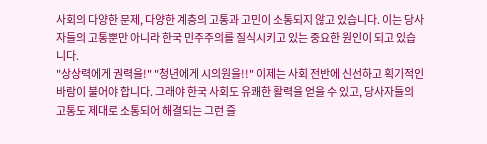사회의 다양한 문제, 다양한 계층의 고통과 고민이 소통되지 않고 있습니다. 이는 당사자들의 고통뿐만 아니라 한국 민주주의를 질식시키고 있는 중요한 원인이 되고 있습니다.
"상상력에게 권력을!" "청년에게 시의원을!!" 이제는 사회 전반에 신선하고 획기적인 바람이 불어야 합니다. 그래야 한국 사회도 유쾌한 활력을 얻을 수 있고, 당사자들의 고통도 제대로 소통되어 해결되는 그런 즐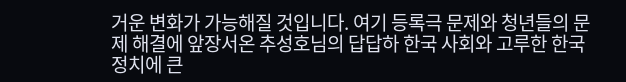거운 변화가 가능해질 것입니다. 여기 등록극 문제와 청년들의 문제 해결에 앞장서온 추성호님의 답답하 한국 사회와 고루한 한국 정치에 큰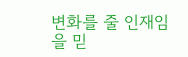변화를 줄 인재임을 믿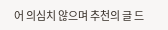어 의심치 않으며 추천의 글 드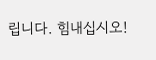립니다. 힘내십시오!